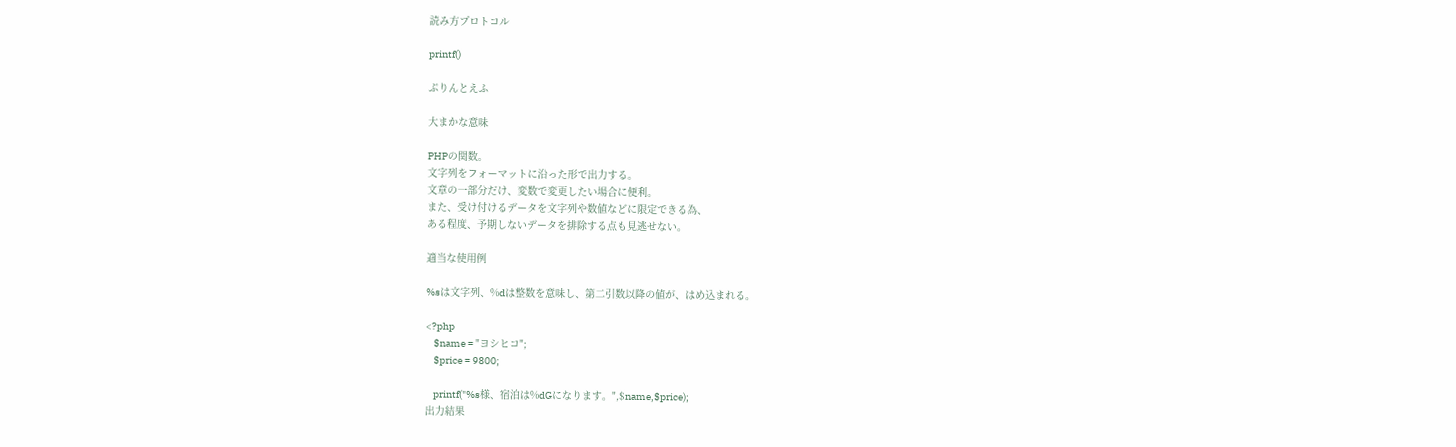読み方プロトコル

printf()

ぷりんとえふ

大まかな意味

PHPの関数。
文字列をフォーマットに沿った形で出力する。
文章の一部分だけ、変数で変更したい場合に便利。
また、受け付けるデータを文字列や数値などに限定できる為、
ある程度、予期しないデータを排除する点も見逃せない。

適当な使用例

%sは文字列、%dは整数を意味し、第二引数以降の値が、はめ込まれる。

<?php
    $name = "ヨシヒコ";
    $price = 9800;

    printf("%s様、宿泊は%dGになります。",$name,$price);
出力結果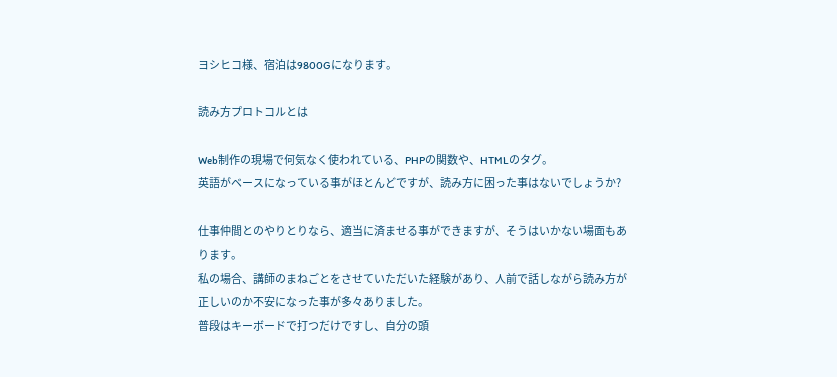ヨシヒコ様、宿泊は9800Gになります。

読み方プロトコルとは

Web制作の現場で何気なく使われている、PHPの関数や、HTMLのタグ。
英語がベースになっている事がほとんどですが、読み方に困った事はないでしょうか?

仕事仲間とのやりとりなら、適当に済ませる事ができますが、そうはいかない場面もあります。
私の場合、講師のまねごとをさせていただいた経験があり、人前で話しながら読み方が正しいのか不安になった事が多々ありました。
普段はキーボードで打つだけですし、自分の頭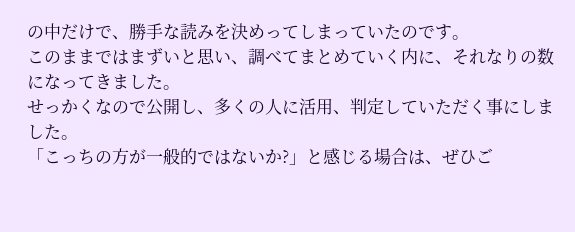の中だけで、勝手な読みを決めってしまっていたのです。
このままではまずいと思い、調べてまとめていく内に、それなりの数になってきました。
せっかくなので公開し、多くの人に活用、判定していただく事にしました。
「こっちの方が一般的ではないか?」と感じる場合は、ぜひご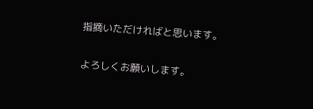指摘いただければと思います。

よろしくお願いします。